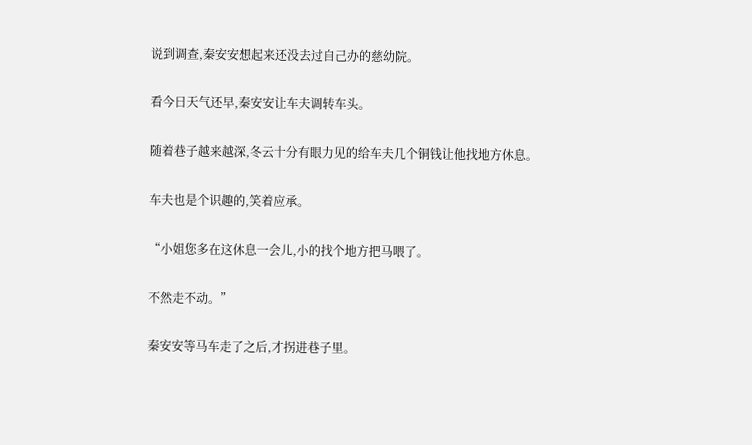说到调查,秦安安想起来还没去过自己办的慈幼院。

看今日天气还早,秦安安让车夫调转车头。

随着巷子越来越深,冬云十分有眼力见的给车夫几个铜钱让他找地方休息。

车夫也是个识趣的,笑着应承。

“小姐您多在这休息一会儿,小的找个地方把马喂了。

不然走不动。”

秦安安等马车走了之后,才拐进巷子里。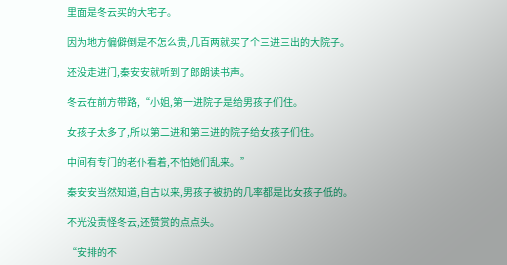里面是冬云买的大宅子。

因为地方偏僻倒是不怎么贵,几百两就买了个三进三出的大院子。

还没走进门,秦安安就听到了郎朗读书声。

冬云在前方带路,“小姐,第一进院子是给男孩子们住。

女孩子太多了,所以第二进和第三进的院子给女孩子们住。

中间有专门的老仆看着,不怕她们乱来。”

秦安安当然知道,自古以来,男孩子被扔的几率都是比女孩子低的。

不光没责怪冬云,还赞赏的点点头。

“安排的不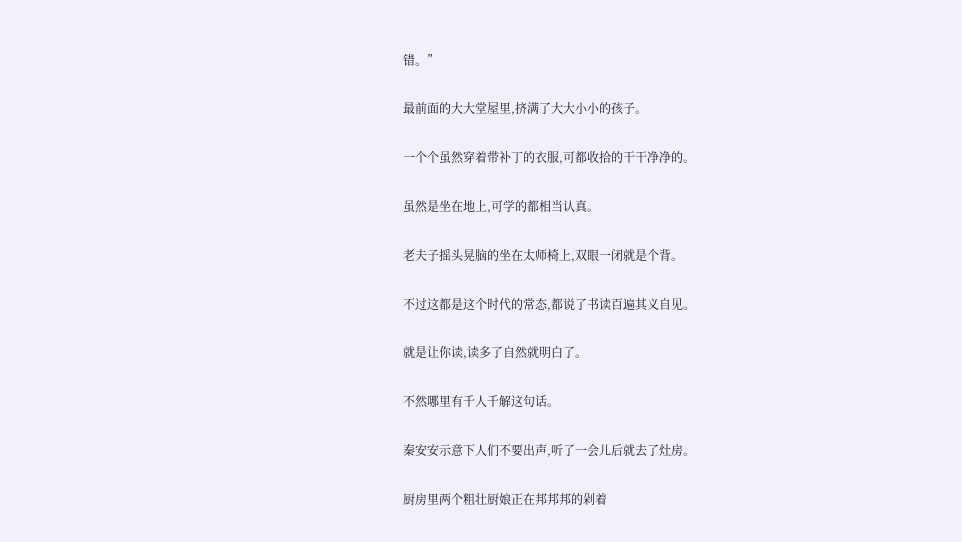错。”

最前面的大大堂屋里,挤满了大大小小的孩子。

一个个虽然穿着带补丁的衣服,可都收拾的干干净净的。

虽然是坐在地上,可学的都相当认真。

老夫子摇头晃脑的坐在太师椅上,双眼一闭就是个背。

不过这都是这个时代的常态,都说了书读百遍其义自见。

就是让你读,读多了自然就明白了。

不然哪里有千人千解这句话。

秦安安示意下人们不要出声,听了一会儿后就去了灶房。

厨房里两个粗壮厨娘正在邦邦邦的剁着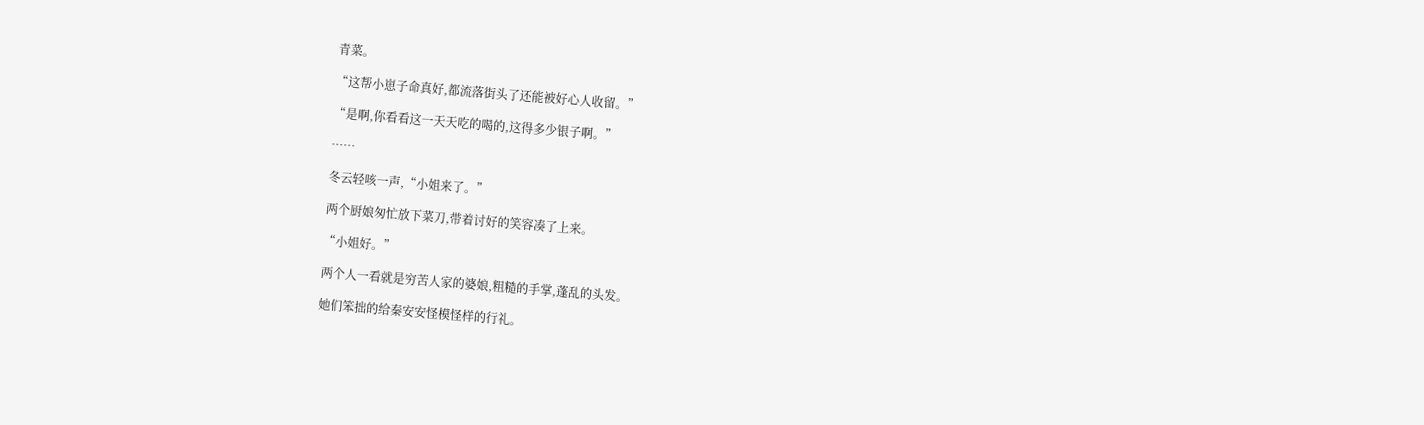青菜。

“这帮小崽子命真好,都流落街头了还能被好心人收留。”

“是啊,你看看这一天天吃的喝的,这得多少银子啊。”

……

冬云轻咳一声,“小姐来了。”

两个厨娘匆忙放下菜刀,带着讨好的笑容凑了上来。

“小姐好。”

两个人一看就是穷苦人家的婆娘,粗糙的手掌,蓬乱的头发。

她们笨拙的给秦安安怪模怪样的行礼。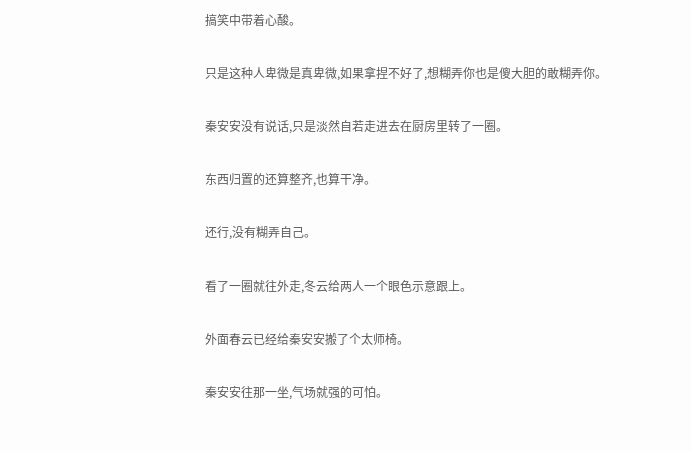搞笑中带着心酸。

只是这种人卑微是真卑微,如果拿捏不好了,想糊弄你也是傻大胆的敢糊弄你。

秦安安没有说话,只是淡然自若走进去在厨房里转了一圈。

东西归置的还算整齐,也算干净。

还行,没有糊弄自己。

看了一圈就往外走,冬云给两人一个眼色示意跟上。

外面春云已经给秦安安搬了个太师椅。

秦安安往那一坐,气场就强的可怕。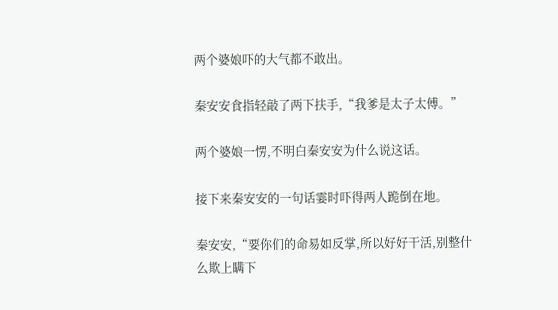两个婆娘吓的大气都不敢出。

秦安安食指轻敲了两下扶手,“我爹是太子太傅。”

两个婆娘一愣,不明白秦安安为什么说这话。

接下来秦安安的一句话霎时吓得两人跪倒在地。

秦安安,“要你们的命易如反掌,所以好好干活,别整什么欺上瞒下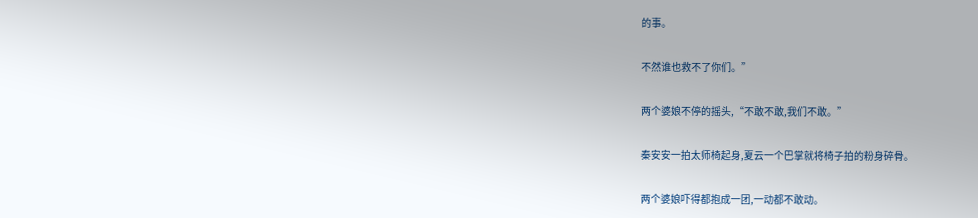的事。

不然谁也救不了你们。”

两个婆娘不停的摇头,“不敢不敢,我们不敢。”

秦安安一拍太师椅起身,夏云一个巴掌就将椅子拍的粉身碎骨。

两个婆娘吓得都抱成一团,一动都不敢动。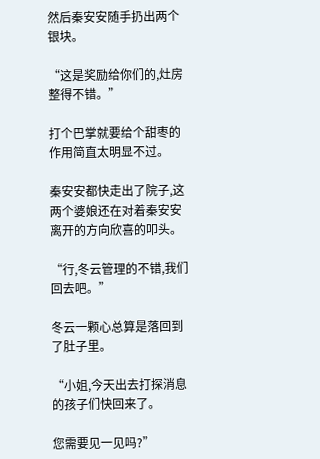然后秦安安随手扔出两个银块。

“这是奖励给你们的,灶房整得不错。”

打个巴掌就要给个甜枣的作用简直太明显不过。

秦安安都快走出了院子,这两个婆娘还在对着秦安安离开的方向欣喜的叩头。

“行,冬云管理的不错,我们回去吧。”

冬云一颗心总算是落回到了肚子里。

“小姐,今天出去打探消息的孩子们快回来了。

您需要见一见吗?”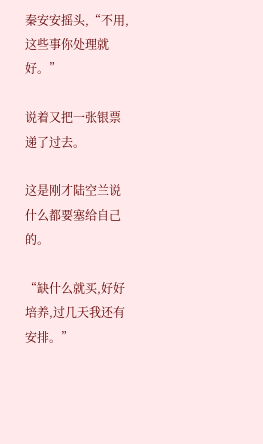秦安安摇头,“不用,这些事你处理就好。”

说着又把一张银票递了过去。

这是刚才陆空兰说什么都要塞给自己的。

“缺什么就买,好好培养,过几天我还有安排。”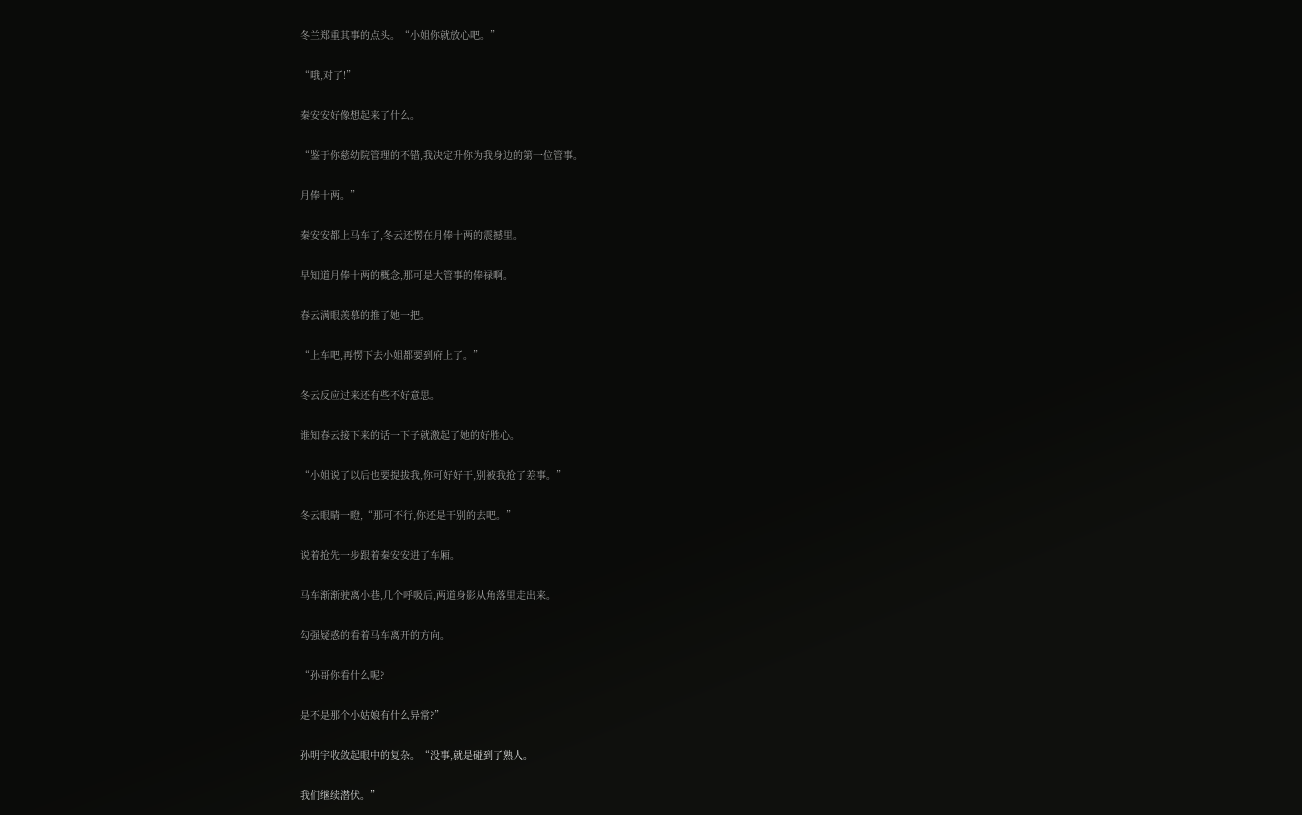冬兰郑重其事的点头。“小姐你就放心吧。”

“哦,对了!”

秦安安好像想起来了什么。

“鉴于你慈幼院管理的不错,我决定升你为我身边的第一位管事。

月俸十两。”

秦安安都上马车了,冬云还愣在月俸十两的震撼里。

早知道月俸十两的概念,那可是大管事的俸禄啊。

春云满眼羡慕的推了她一把。

“上车吧,再愣下去小姐都要到府上了。”

冬云反应过来还有些不好意思。

谁知春云接下来的话一下子就激起了她的好胜心。

“小姐说了以后也要提拔我,你可好好干,别被我抢了差事。”

冬云眼睛一瞪,“那可不行,你还是干别的去吧。”

说着抢先一步跟着秦安安进了车厢。

马车渐渐驶离小巷,几个呼吸后,两道身影从角落里走出来。

勾强疑惑的看着马车离开的方向。

“孙哥你看什么呢?

是不是那个小姑娘有什么异常?”

孙明宇收敛起眼中的复杂。“没事,就是碰到了熟人。

我们继续潜伏。”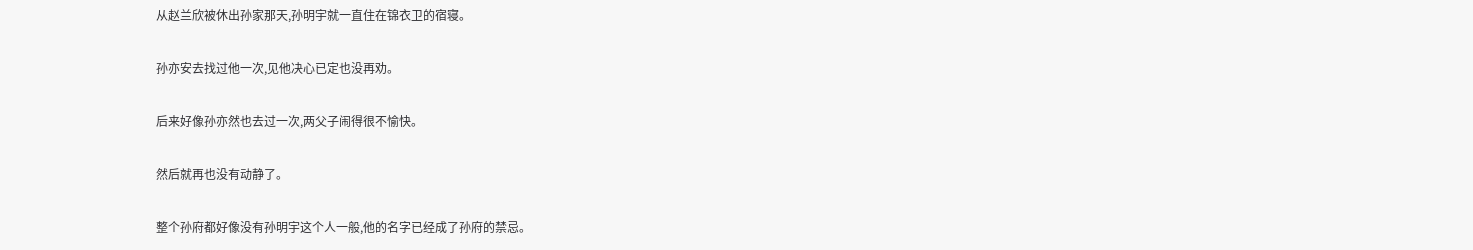从赵兰欣被休出孙家那天,孙明宇就一直住在锦衣卫的宿寝。

孙亦安去找过他一次,见他决心已定也没再劝。

后来好像孙亦然也去过一次,两父子闹得很不愉快。

然后就再也没有动静了。

整个孙府都好像没有孙明宇这个人一般,他的名字已经成了孙府的禁忌。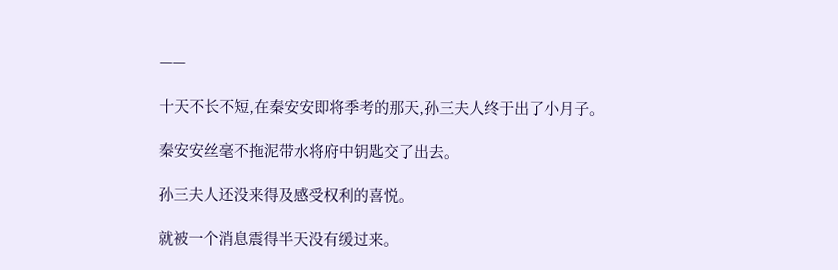——

十天不长不短,在秦安安即将季考的那天,孙三夫人终于出了小月子。

秦安安丝毫不拖泥带水将府中钥匙交了出去。

孙三夫人还没来得及感受权利的喜悦。

就被一个消息震得半天没有缓过来。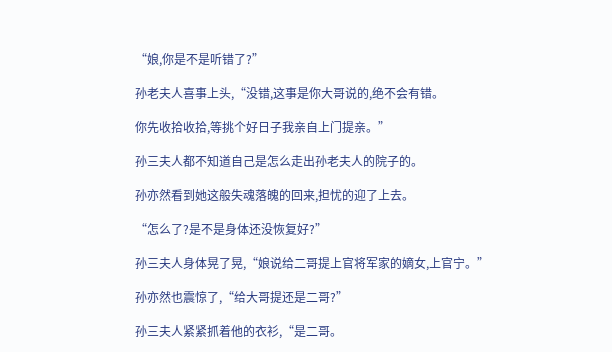“娘,你是不是听错了?”

孙老夫人喜事上头,“没错,这事是你大哥说的,绝不会有错。

你先收拾收拾,等挑个好日子我亲自上门提亲。”

孙三夫人都不知道自己是怎么走出孙老夫人的院子的。

孙亦然看到她这般失魂落魄的回来,担忧的迎了上去。

“怎么了?是不是身体还没恢复好?”

孙三夫人身体晃了晃,“娘说给二哥提上官将军家的嫡女,上官宁。”

孙亦然也震惊了,“给大哥提还是二哥?”

孙三夫人紧紧抓着他的衣衫,“是二哥。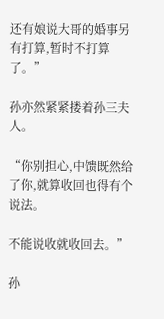还有娘说大哥的婚事另有打算,暂时不打算了。”

孙亦然紧紧搂着孙三夫人。

“你别担心,中馈既然给了你,就算收回也得有个说法。

不能说收就收回去。”

孙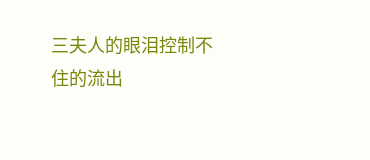三夫人的眼泪控制不住的流出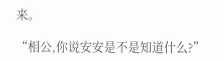来。

“相公,你说安安是不是知道什么?”